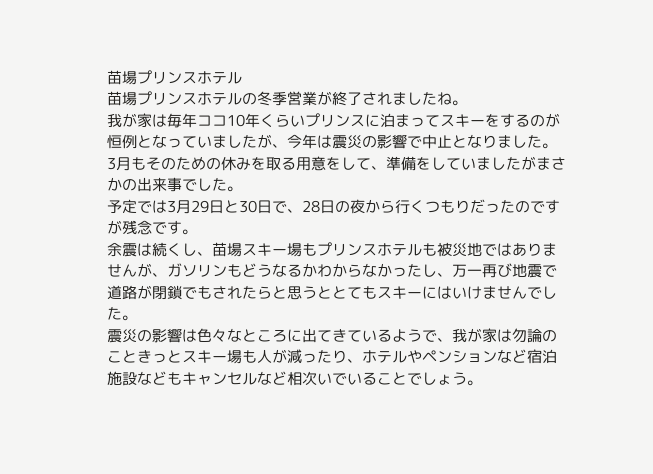苗場プリンスホテル
苗場プリンスホテルの冬季営業が終了されましたね。
我が家は毎年ココ10年くらいプリンスに泊まってスキーをするのが恒例となっていましたが、今年は震災の影響で中止となりました。
3月もそのための休みを取る用意をして、準備をしていましたがまさかの出来事でした。
予定では3月29日と30日で、28日の夜から行くつもりだったのですが残念です。
余震は続くし、苗場スキー場もプリンスホテルも被災地ではありませんが、ガソリンもどうなるかわからなかったし、万一再び地震で道路が閉鎖でもされたらと思うととてもスキーにはいけませんでした。
震災の影響は色々なところに出てきているようで、我が家は勿論のこときっとスキー場も人が減ったり、ホテルやペンションなど宿泊施設などもキャンセルなど相次いでいることでしょう。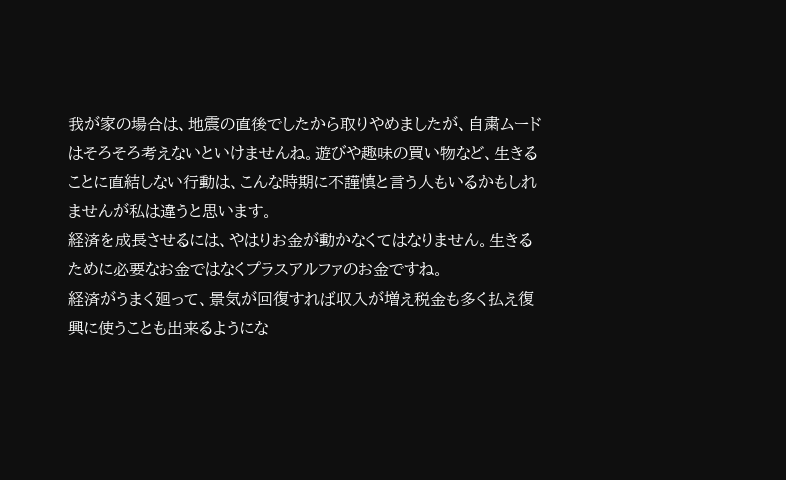我が家の場合は、地震の直後でしたから取りやめましたが、自粛ムードはそろそろ考えないといけませんね。遊びや趣味の買い物など、生きることに直結しない行動は、こんな時期に不謹慎と言う人もいるかもしれませんが私は違うと思います。
経済を成長させるには、やはりお金が動かなくてはなりません。生きるために必要なお金ではなくプラスアルファのお金ですね。
経済がうまく廻って、景気が回復すれば収入が増え税金も多く払え復興に使うことも出来るようにな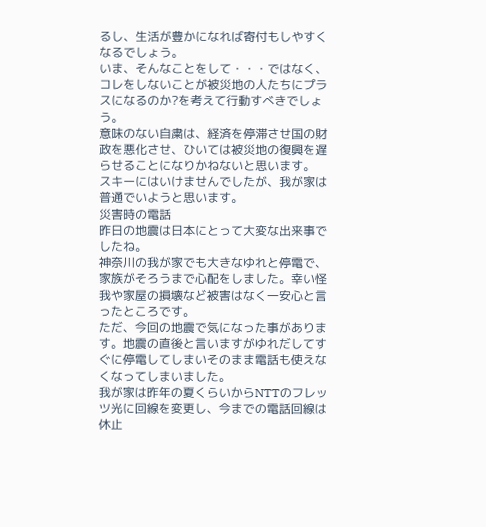るし、生活が豊かになれば寄付もしやすくなるでしょう。
いま、そんなことをして・・・ではなく、コレをしないことが被災地の人たちにプラスになるのか?を考えて行動すべきでしょう。
意味のない自粛は、経済を停滞させ国の財政を悪化させ、ひいては被災地の復興を遅らせることになりかねないと思います。
スキーにはいけませんでしたが、我が家は普通でいようと思います。
災害時の電話
昨日の地震は日本にとって大変な出来事でしたね。
神奈川の我が家でも大きなゆれと停電で、家族がそろうまで心配をしました。幸い怪我や家屋の損壊など被害はなく一安心と言ったところです。
ただ、今回の地震で気になった事があります。地震の直後と言いますがゆれだしてすぐに停電してしまいそのまま電話も使えなくなってしまいました。
我が家は昨年の夏くらいからNTTのフレッツ光に回線を変更し、今までの電話回線は休止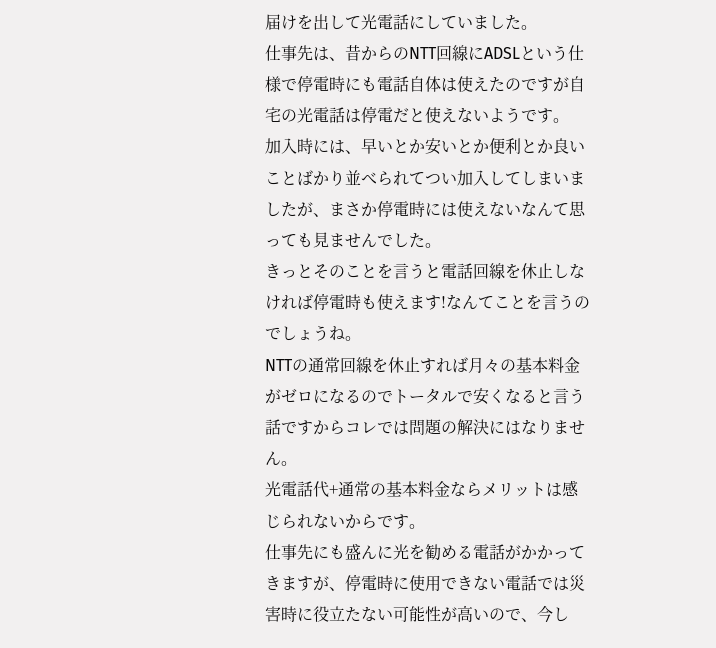届けを出して光電話にしていました。
仕事先は、昔からのNTT回線にADSLという仕様で停電時にも電話自体は使えたのですが自宅の光電話は停電だと使えないようです。
加入時には、早いとか安いとか便利とか良いことばかり並べられてつい加入してしまいましたが、まさか停電時には使えないなんて思っても見ませんでした。
きっとそのことを言うと電話回線を休止しなければ停電時も使えます!なんてことを言うのでしょうね。
NTTの通常回線を休止すれば月々の基本料金がゼロになるのでトータルで安くなると言う話ですからコレでは問題の解決にはなりません。
光電話代+通常の基本料金ならメリットは感じられないからです。
仕事先にも盛んに光を勧める電話がかかってきますが、停電時に使用できない電話では災害時に役立たない可能性が高いので、今し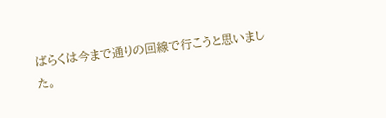ばらくは今まで通りの回線で行こうと思いました。